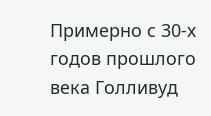Примерно с 30-х годов прошлого века Голливуд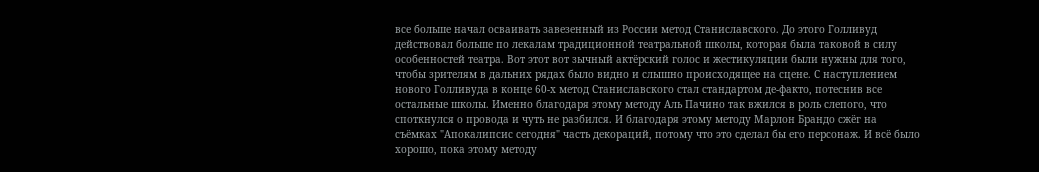все больше начал осваивать завезенный из России метод Станиславского. До этого Голливуд действовал больше по лекалам традиционной театральной школы, которая была таковой в силу особенностей театра. Вот этот вот зычный актёрский голос и жестикуляции были нужны для того, чтобы зрителям в дальних рядах было видно и слышно происходящее на сцене. С наступлением нового Голливуда в конце 60-х метод Станиславского стал стандартом де-факто, потеснив все остальные школы. Именно благодаря этому методу Аль Пачино так вжился в роль слепого, что споткнулся о провода и чуть не разбился. И благодаря этому методу Марлон Брандо сжёг на съёмках "Апокалипсис сегодня" часть декораций, потому что это сделал бы его персонаж. И всё было хорошо, пока этому методу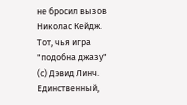не бросил вызов Николас Кейдж. Тот, чья игра "подобна джазу" (с) Дэвид Линч. Единственный,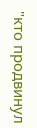"кто продвинул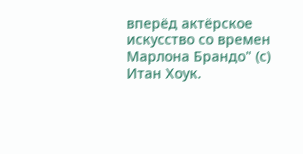вперёд актёрское искусство со времен Марлона Брандо" (с) Итан Хоук.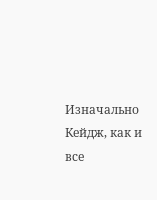Изначально Кейдж, как и все